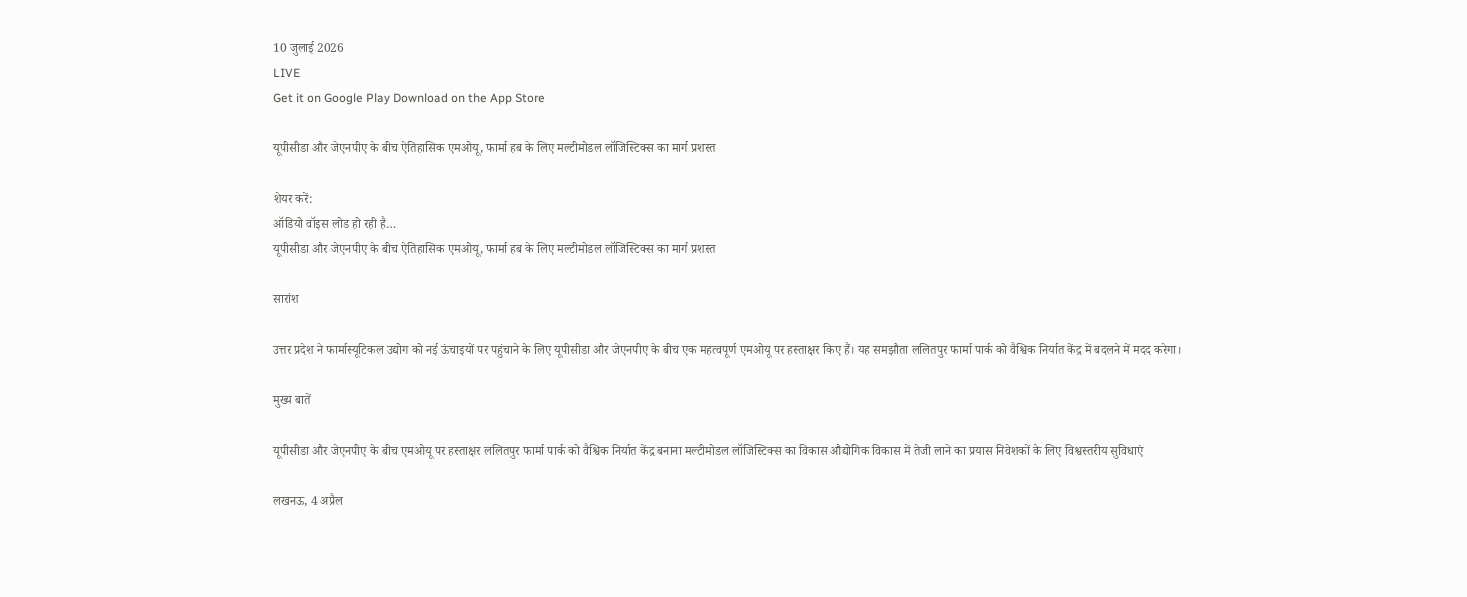10 जुलाई 2026
LIVE
Get it on Google Play Download on the App Store

यूपीसीडा और जेएनपीए के बीच ऐतिहासिक एमओयू, फार्मा हब के लिए मल्टीमोडल लॉजिस्टिक्स का मार्ग प्रशस्त

शेयर करें:
ऑडियो वॉइस लोड हो रही है…
यूपीसीडा और जेएनपीए के बीच ऐतिहासिक एमओयू, फार्मा हब के लिए मल्टीमोडल लॉजिस्टिक्स का मार्ग प्रशस्त

सारांश

उत्तर प्रदेश ने फार्मास्यूटिकल उद्योग को नई ऊंचाइयों पर पहुंचाने के लिए यूपीसीडा और जेएनपीए के बीच एक महत्वपूर्ण एमओयू पर हस्ताक्षर किए हैं। यह समझौता ललितपुर फार्मा पार्क को वैश्विक निर्यात केंद्र में बदलने में मदद करेगा।

मुख्य बातें

यूपीसीडा और जेएनपीए के बीच एमओयू पर हस्ताक्षर ललितपुर फार्मा पार्क को वैश्विक निर्यात केंद्र बनाना मल्टीमोडल लॉजिस्टिक्स का विकास औद्योगिक विकास में तेजी लाने का प्रयास निवेशकों के लिए विश्वस्तरीय सुविधाएं

लखनऊ, 4 अप्रैल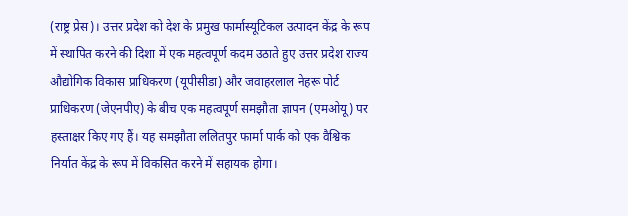(राष्ट्र प्रेस)। उत्तर प्रदेश को देश के प्रमुख फार्मास्यूटिकल उत्पादन केंद्र के रूप में स्थापित करने की दिशा में एक महत्वपूर्ण कदम उठाते हुए उत्तर प्रदेश राज्य औद्योगिक विकास प्राधिकरण (यूपीसीडा) और जवाहरलाल नेहरू पोर्ट प्राधिकरण (जेएनपीए) के बीच एक महत्वपूर्ण समझौता ज्ञापन (एमओयू) पर हस्ताक्षर किए गए हैं। यह समझौता ललितपुर फार्मा पार्क को एक वैश्विक निर्यात केंद्र के रूप में विकसित करने में सहायक होगा।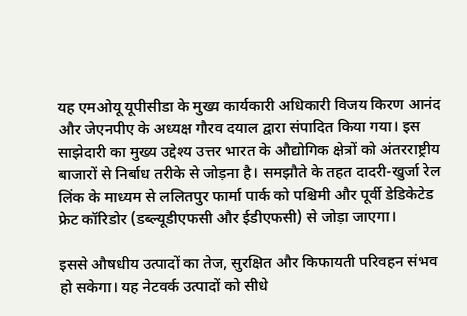यह एमओयू यूपीसीडा के मुख्य कार्यकारी अधिकारी विजय किरण आनंद और जेएनपीए के अध्यक्ष गौरव दयाल द्वारा संपादित किया गया। इस साझेदारी का मुख्य उद्देश्य उत्तर भारत के औद्योगिक क्षेत्रों को अंतरराष्ट्रीय बाजारों से निर्बाध तरीके से जोड़ना है। समझौते के तहत दादरी-खुर्जा रेल लिंक के माध्यम से ललितपुर फार्मा पार्क को पश्चिमी और पूर्वी डेडिकेटेड फ्रेट कॉरिडोर (डब्ल्यूडीएफसी और ईडीएफसी) से जोड़ा जाएगा।

इससे औषधीय उत्पादों का तेज, सुरक्षित और किफायती परिवहन संभव हो सकेगा। यह नेटवर्क उत्पादों को सीधे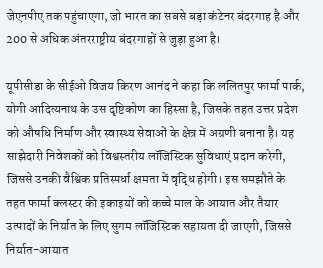जेएनपीए तक पहुंचाएगा, जो भारत का सबसे बड़ा कंटेनर बंदरगाह है और 200 से अधिक अंतरराष्ट्रीय बंदरगाहों से जुड़ा हुआ है।

यूपीसीडा के सीईओ विजय किरण आनंद ने कहा कि ललितपुर फार्मा पार्क, योगी आदित्यनाथ के उस दृष्टिकोण का हिस्सा है, जिसके तहत उत्तर प्रदेश को औषधि निर्माण और स्वास्थ्य सेवाओं के क्षेत्र में अग्रणी बनाना है। यह साझेदारी निवेशकों को विश्वस्तरीय लॉजिस्टिक सुविधाएं प्रदान करेगी, जिससे उनकी वैश्विक प्रतिस्पर्धा क्षमता में वृद्धि होगी। इस समझौते के तहत फार्मा क्लस्टर की इकाइयों को कच्चे माल के आयात और तैयार उत्पादों के निर्यात के लिए सुगम लॉजिस्टिक सहायता दी जाएगी, जिससे निर्यात-आयात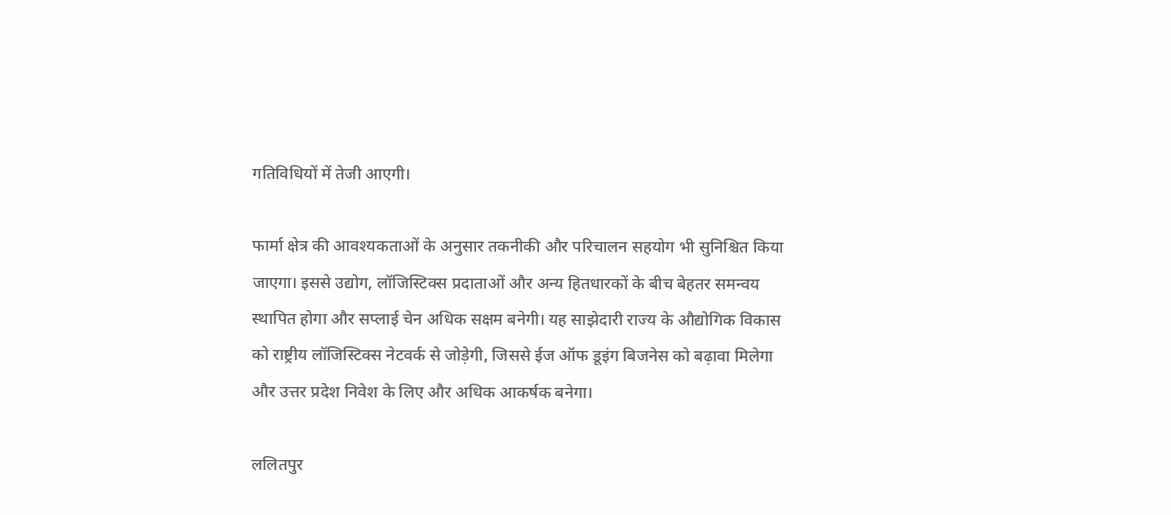गतिविधियों में तेजी आएगी।

फार्मा क्षेत्र की आवश्यकताओं के अनुसार तकनीकी और परिचालन सहयोग भी सुनिश्चित किया जाएगा। इससे उद्योग, लॉजिस्टिक्स प्रदाताओं और अन्य हितधारकों के बीच बेहतर समन्वय स्थापित होगा और सप्लाई चेन अधिक सक्षम बनेगी। यह साझेदारी राज्य के औद्योगिक विकास को राष्ट्रीय लॉजिस्टिक्स नेटवर्क से जोड़ेगी, जिससे ईज ऑफ डूइंग बिजनेस को बढ़ावा मिलेगा और उत्तर प्रदेश निवेश के लिए और अधिक आकर्षक बनेगा।

ललितपुर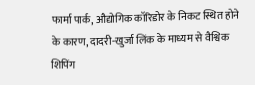फार्मा पार्क, औद्योगिक कॉरिडोर के निकट स्थित होने के कारण, दादरी-खुर्जा लिंक के माध्यम से वैश्विक शिपिंग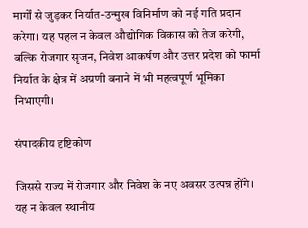मार्गों से जुड़कर निर्यात-उन्मुख विनिर्माण को नई गति प्रदान करेगा। यह पहल न केवल औद्योगिक विकास को तेज करेगी, बल्कि रोजगार सृजन, निवेश आकर्षण और उत्तर प्रदेश को फार्मा निर्यात के क्षेत्र में अग्रणी बनाने में भी महत्वपूर्ण भूमिका निभाएगी।

संपादकीय दृष्टिकोण

जिससे राज्य में रोजगार और निवेश के नए अवसर उत्पन्न होंगे। यह न केवल स्थानीय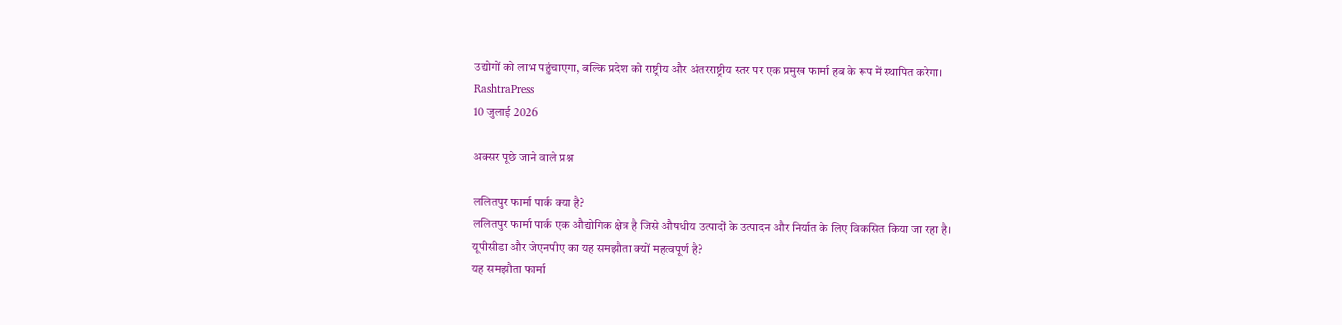उद्योगों को लाभ पहुंचाएगा, बल्कि प्रदेश को राष्ट्रीय और अंतरराष्ट्रीय स्तर पर एक प्रमुख फार्मा हब के रूप में स्थापित करेगा।
RashtraPress
10 जुलाई 2026

अक्सर पूछे जाने वाले प्रश्न

ललितपुर फार्मा पार्क क्या है?
ललितपुर फार्मा पार्क एक औद्योगिक क्षेत्र है जिसे औषधीय उत्पादों के उत्पादन और निर्यात के लिए विकसित किया जा रहा है।
यूपीसीडा और जेएनपीए का यह समझौता क्यों महत्वपूर्ण है?
यह समझौता फार्मा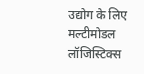उद्योग के लिए मल्टीमोडल लॉजिस्टिक्स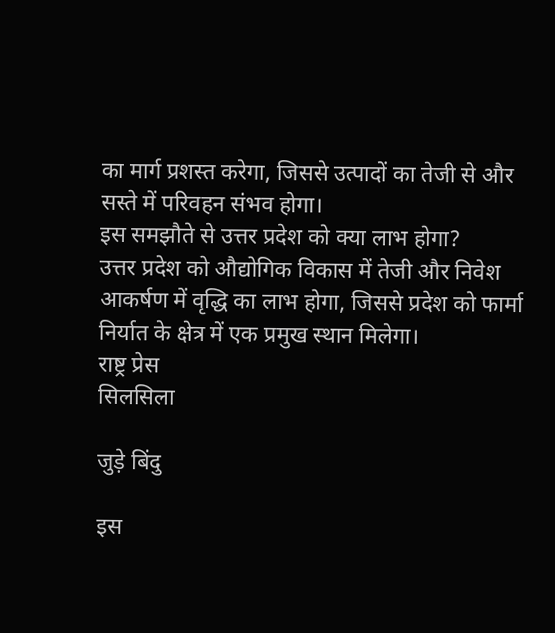का मार्ग प्रशस्त करेगा, जिससे उत्पादों का तेजी से और सस्ते में परिवहन संभव होगा।
इस समझौते से उत्तर प्रदेश को क्या लाभ होगा?
उत्तर प्रदेश को औद्योगिक विकास में तेजी और निवेश आकर्षण में वृद्धि का लाभ होगा, जिससे प्रदेश को फार्मा निर्यात के क्षेत्र में एक प्रमुख स्थान मिलेगा।
राष्ट्र प्रेस
सिलसिला

जुड़े बिंदु

इस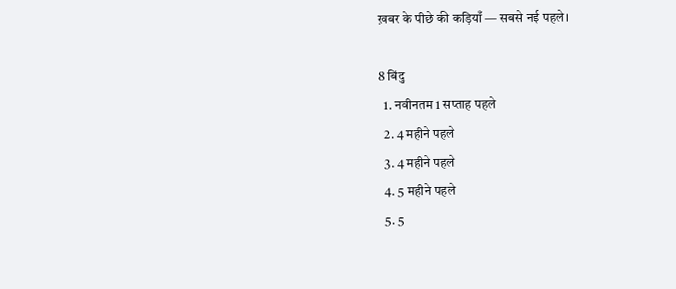ख़बर के पीछे की कड़ियाँ — सबसे नई पहले।

8 बिंदु
  1. नवीनतम 1 सप्ताह पहले
  2. 4 महीने पहले
  3. 4 महीने पहले
  4. 5 महीने पहले
  5. 5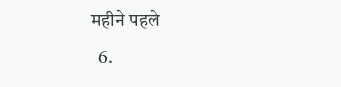महीने पहले
  6.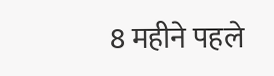8 महीने पहले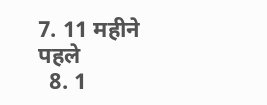7. 11 महीने पहले
  8. 1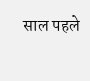साल पहले